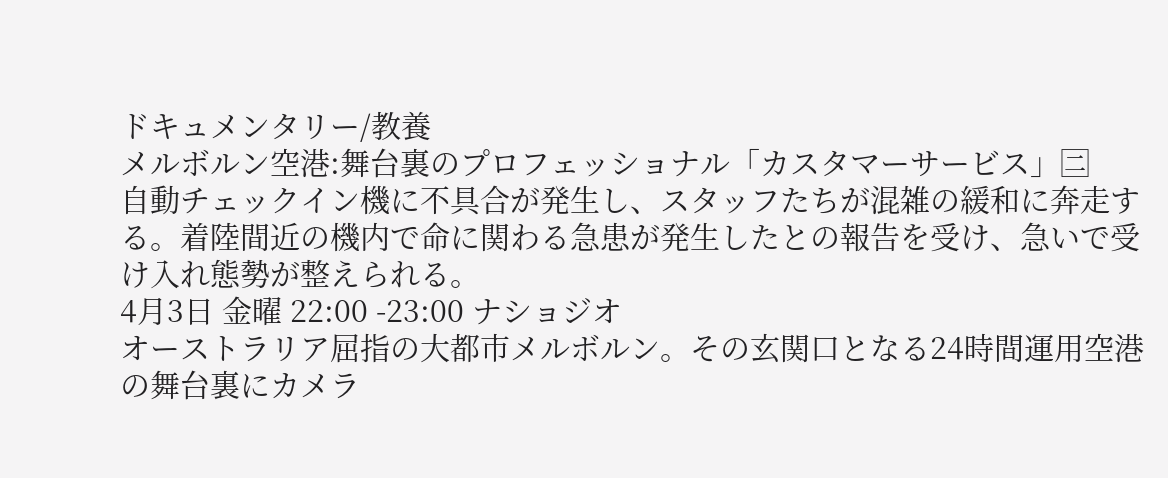ドキュメンタリー/教養
メルボルン空港:舞台裏のプロフェッショナル「カスタマーサービス」🈔
自動チェックイン機に不具合が発生し、スタッフたちが混雑の緩和に奔走する。着陸間近の機内で命に関わる急患が発生したとの報告を受け、急いで受け入れ態勢が整えられる。
4月3日 金曜 22:00 -23:00 ナショジオ
オーストラリア屈指の大都市メルボルン。その玄関口となる24時間運用空港の舞台裏にカメラ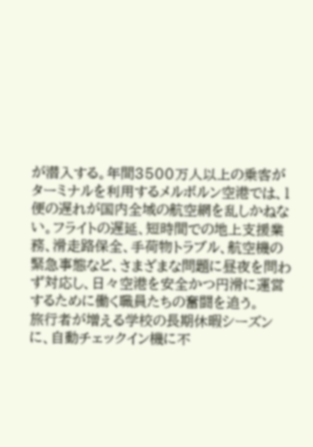が潜入する。年間3500万人以上の乗客がターミナルを利用するメルボルン空港では、1便の遅れが国内全域の航空網を乱しかねない。フライトの遅延、短時間での地上支援業務、滑走路保全、手荷物トラブル、航空機の緊急事態など、さまざまな問題に昼夜を問わず対応し、日々空港を安全かつ円滑に運営するために働く職員たちの奮闘を追う。
旅行者が増える学校の長期休暇シーズンに、自動チェックイン機に不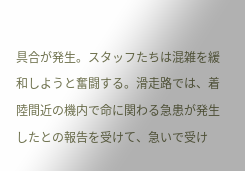具合が発生。スタッフたちは混雑を緩和しようと奮闘する。滑走路では、着陸間近の機内で命に関わる急患が発生したとの報告を受けて、急いで受け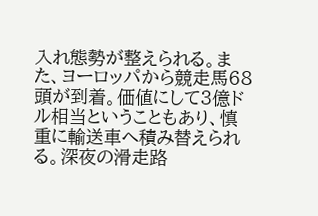入れ態勢が整えられる。また、ヨーロッパから競走馬68頭が到着。価値にして3億ドル相当ということもあり、慎重に輸送車へ積み替えられる。深夜の滑走路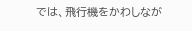では、飛行機をかわしなが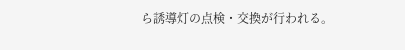ら誘導灯の点検・交換が行われる。